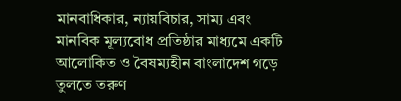মানবাধিকার, ন্যায়বিচার, সাম্য এবং মানবিক মূল্যবোধ প্রতিষ্ঠার মাধ্যমে একটি আলোকিত ও বৈষম্যহীন বাংলাদেশ গড়ে তুলতে তরুণ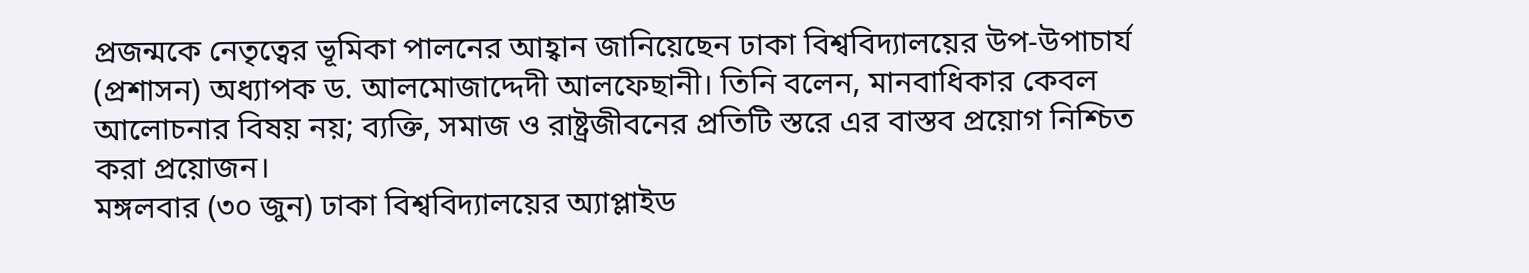প্রজন্মকে নেতৃত্বের ভূমিকা পালনের আহ্বান জানিয়েছেন ঢাকা বিশ্ববিদ্যালয়ের উপ-উপাচার্য (প্রশাসন) অধ্যাপক ড. আলমোজাদ্দেদী আলফেছানী। তিনি বলেন, মানবাধিকার কেবল আলোচনার বিষয় নয়; ব্যক্তি, সমাজ ও রাষ্ট্রজীবনের প্রতিটি স্তরে এর বাস্তব প্রয়োগ নিশ্চিত করা প্রয়োজন।
মঙ্গলবার (৩০ জুন) ঢাকা বিশ্ববিদ্যালয়ের অ্যাপ্লাইড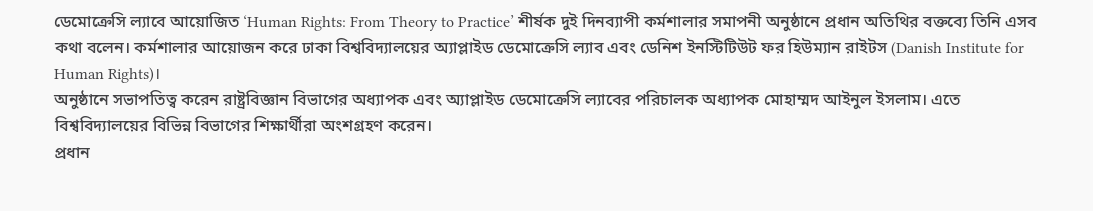ডেমোক্রেসি ল্যাবে আয়োজিত ‘Human Rights: From Theory to Practice’ শীর্ষক দুই দিনব্যাপী কর্মশালার সমাপনী অনুষ্ঠানে প্রধান অতিথির বক্তব্যে তিনি এসব কথা বলেন। কর্মশালার আয়োজন করে ঢাকা বিশ্ববিদ্যালয়ের অ্যাপ্লাইড ডেমোক্রেসি ল্যাব এবং ডেনিশ ইনস্টিটিউট ফর হিউম্যান রাইটস (Danish Institute for Human Rights)।
অনুষ্ঠানে সভাপতিত্ব করেন রাষ্ট্রবিজ্ঞান বিভাগের অধ্যাপক এবং অ্যাপ্লাইড ডেমোক্রেসি ল্যাবের পরিচালক অধ্যাপক মোহাম্মদ আইনুল ইসলাম। এতে বিশ্ববিদ্যালয়ের বিভিন্ন বিভাগের শিক্ষার্থীরা অংশগ্রহণ করেন।
প্রধান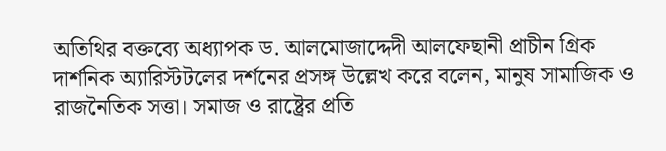অতিথির বক্তব্যে অধ্যাপক ড. আলমোজাদ্দেদী আলফেছানী প্রাচীন গ্রিক দার্শনিক অ্যারিস্টটলের দর্শনের প্রসঙ্গ উল্লেখ করে বলেন, মানুষ সামাজিক ও রাজনৈতিক সত্তা। সমাজ ও রাষ্ট্রের প্রতি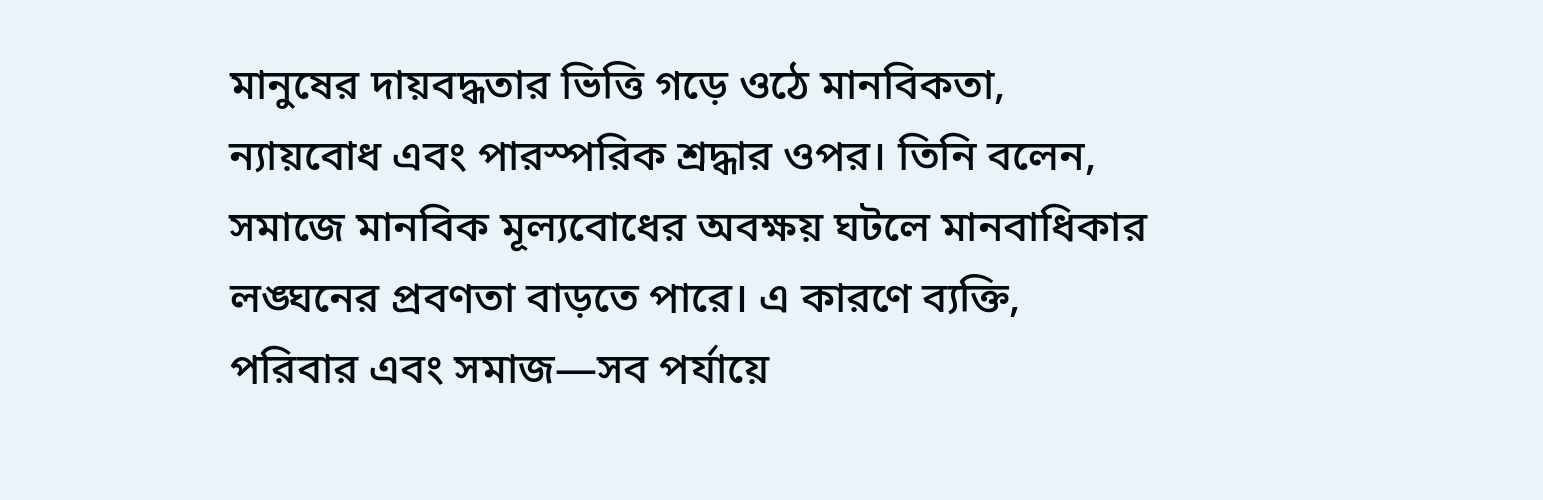মানুষের দায়বদ্ধতার ভিত্তি গড়ে ওঠে মানবিকতা, ন্যায়বোধ এবং পারস্পরিক শ্রদ্ধার ওপর। তিনি বলেন, সমাজে মানবিক মূল্যবোধের অবক্ষয় ঘটলে মানবাধিকার লঙ্ঘনের প্রবণতা বাড়তে পারে। এ কারণে ব্যক্তি, পরিবার এবং সমাজ—সব পর্যায়ে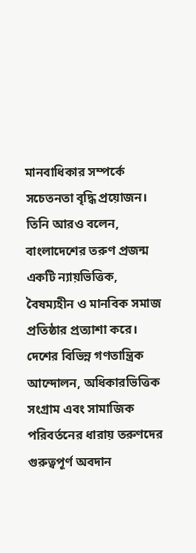মানবাধিকার সম্পর্কে সচেতনতা বৃদ্ধি প্রয়োজন।
তিনি আরও বলেন, বাংলাদেশের তরুণ প্রজন্ম একটি ন্যায়ভিত্তিক, বৈষম্যহীন ও মানবিক সমাজ প্রতিষ্ঠার প্রত্যাশা করে। দেশের বিভিন্ন গণতান্ত্রিক আন্দোলন, অধিকারভিত্তিক সংগ্রাম এবং সামাজিক পরিবর্তনের ধারায় তরুণদের গুরুত্বপূর্ণ অবদান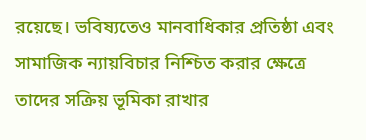রয়েছে। ভবিষ্যতেও মানবাধিকার প্রতিষ্ঠা এবং সামাজিক ন্যায়বিচার নিশ্চিত করার ক্ষেত্রে তাদের সক্রিয় ভূমিকা রাখার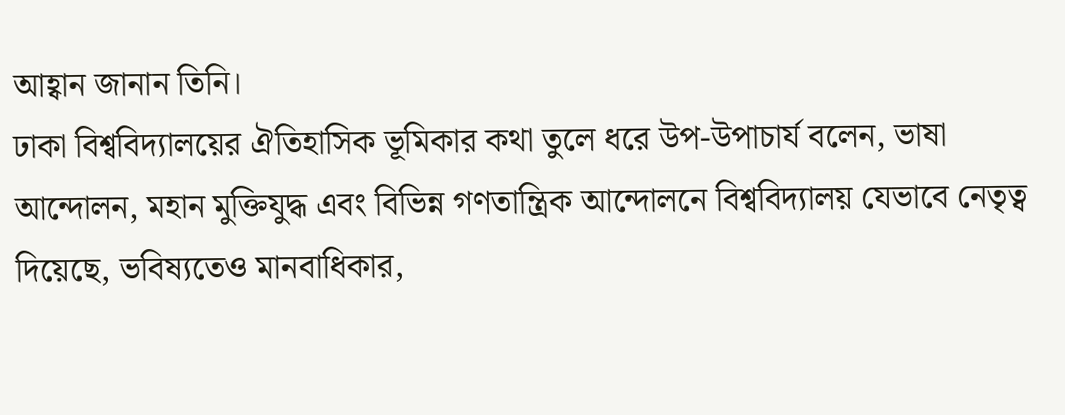আহ্বান জানান তিনি।
ঢাকা বিশ্ববিদ্যালয়ের ঐতিহাসিক ভূমিকার কথা তুলে ধরে উপ-উপাচার্য বলেন, ভাষা আন্দোলন, মহান মুক্তিযুদ্ধ এবং বিভিন্ন গণতান্ত্রিক আন্দোলনে বিশ্ববিদ্যালয় যেভাবে নেতৃত্ব দিয়েছে, ভবিষ্যতেও মানবাধিকার,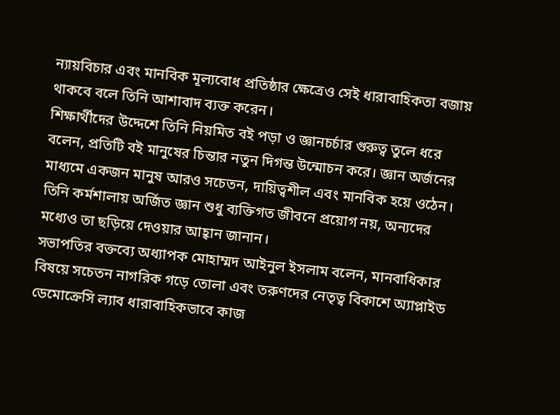ন্যায়বিচার এবং মানবিক মূল্যবোধ প্রতিষ্ঠার ক্ষেত্রেও সেই ধারাবাহিকতা বজায় থাকবে বলে তিনি আশাবাদ ব্যক্ত করেন।
শিক্ষার্থীদের উদ্দেশে তিনি নিয়মিত বই পড়া ও জ্ঞানচর্চার গুরুত্ব তুলে ধরে বলেন, প্রতিটি বই মানুষের চিন্তার নতুন দিগন্ত উন্মোচন করে। জ্ঞান অর্জনের মাধ্যমে একজন মানুষ আরও সচেতন, দায়িত্বশীল এবং মানবিক হয়ে ওঠেন। তিনি কর্মশালায় অর্জিত জ্ঞান শুধু ব্যক্তিগত জীবনে প্রয়োগ নয়, অন্যদের মধ্যেও তা ছড়িয়ে দেওয়ার আহ্বান জানান।
সভাপতির বক্তব্যে অধ্যাপক মোহাম্মদ আইনুল ইসলাম বলেন, মানবাধিকার বিষয়ে সচেতন নাগরিক গড়ে তোলা এবং তরুণদের নেতৃত্ব বিকাশে অ্যাপ্লাইড ডেমোক্রেসি ল্যাব ধারাবাহিকভাবে কাজ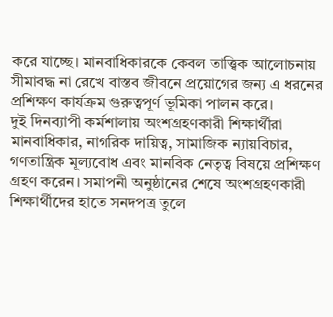করে যাচ্ছে। মানবাধিকারকে কেবল তাত্ত্বিক আলোচনায় সীমাবদ্ধ না রেখে বাস্তব জীবনে প্রয়োগের জন্য এ ধরনের প্রশিক্ষণ কার্যক্রম গুরুত্বপূর্ণ ভূমিকা পালন করে।
দুই দিনব্যাপী কর্মশালায় অংশগ্রহণকারী শিক্ষার্থীরা মানবাধিকার, নাগরিক দায়িত্ব, সামাজিক ন্যায়বিচার, গণতান্ত্রিক মূল্যবোধ এবং মানবিক নেতৃত্ব বিষয়ে প্রশিক্ষণ গ্রহণ করেন। সমাপনী অনুষ্ঠানের শেষে অংশগ্রহণকারী শিক্ষার্থীদের হাতে সনদপত্র তুলে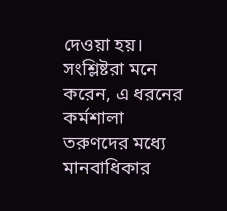দেওয়া হয়।
সংশ্লিষ্টরা মনে করেন, এ ধরনের কর্মশালা তরুণদের মধ্যে মানবাধিকার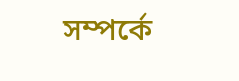সম্পর্কে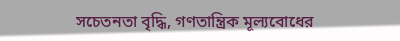সচেতনতা বৃদ্ধি, গণতান্ত্রিক মূল্যবোধের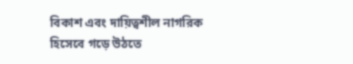বিকাশ এবং দায়িত্বশীল নাগরিক হিসেবে গড়ে উঠতে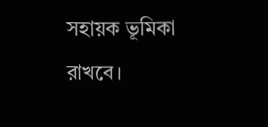সহায়ক ভূমিকা রাখবে।